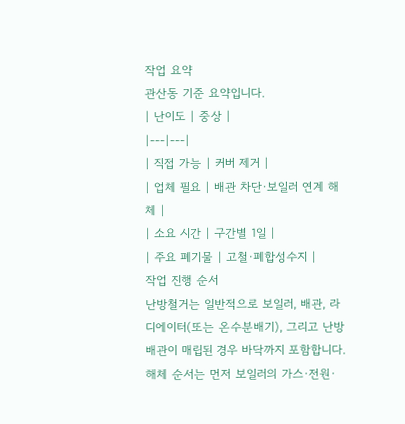작업 요약
관산동 기준 요약입니다.
| 난이도 | 중상 |
|---|---|
| 직접 가능 | 커버 제거 |
| 업체 필요 | 배관 차단·보일러 연계 해체 |
| 소요 시간 | 구간별 1일 |
| 주요 폐기물 | 고철·폐합성수지 |
작업 진행 순서
난방철거는 일반적으로 보일러, 배관, 라디에이터(또는 온수분배기), 그리고 난방 배관이 매립된 경우 바닥까지 포함합니다. 해체 순서는 먼저 보일러의 가스·전원·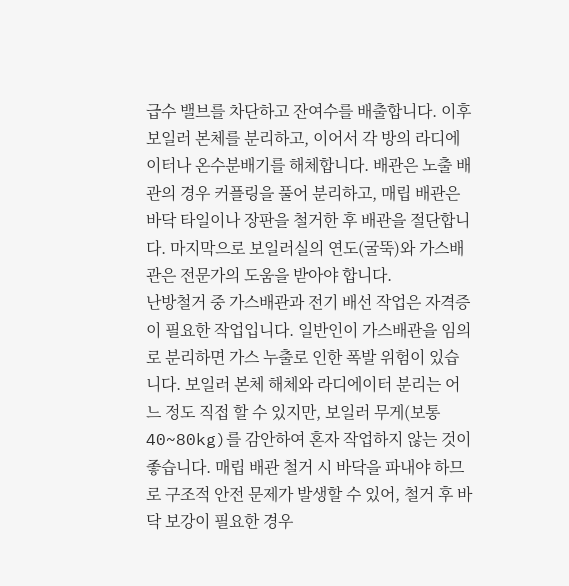급수 밸브를 차단하고 잔여수를 배출합니다. 이후 보일러 본체를 분리하고, 이어서 각 방의 라디에이터나 온수분배기를 해체합니다. 배관은 노출 배관의 경우 커플링을 풀어 분리하고, 매립 배관은 바닥 타일이나 장판을 철거한 후 배관을 절단합니다. 마지막으로 보일러실의 연도(굴뚝)와 가스배관은 전문가의 도움을 받아야 합니다.
난방철거 중 가스배관과 전기 배선 작업은 자격증이 필요한 작업입니다. 일반인이 가스배관을 임의로 분리하면 가스 누출로 인한 폭발 위험이 있습니다. 보일러 본체 해체와 라디에이터 분리는 어느 정도 직접 할 수 있지만, 보일러 무게(보통 40~80kg)를 감안하여 혼자 작업하지 않는 것이 좋습니다. 매립 배관 철거 시 바닥을 파내야 하므로 구조적 안전 문제가 발생할 수 있어, 철거 후 바닥 보강이 필요한 경우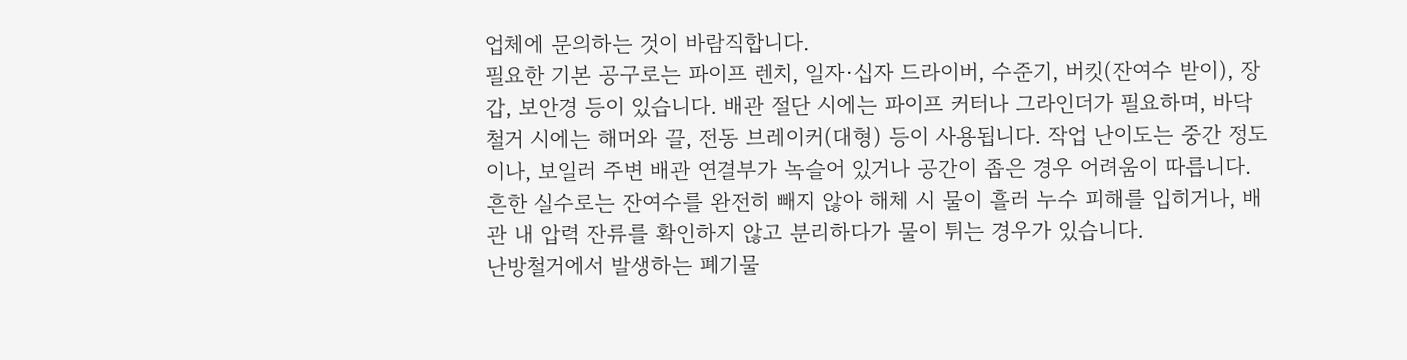업체에 문의하는 것이 바람직합니다.
필요한 기본 공구로는 파이프 렌치, 일자·십자 드라이버, 수준기, 버킷(잔여수 받이), 장갑, 보안경 등이 있습니다. 배관 절단 시에는 파이프 커터나 그라인더가 필요하며, 바닥 철거 시에는 해머와 끌, 전동 브레이커(대형) 등이 사용됩니다. 작업 난이도는 중간 정도이나, 보일러 주변 배관 연결부가 녹슬어 있거나 공간이 좁은 경우 어려움이 따릅니다. 흔한 실수로는 잔여수를 완전히 빼지 않아 해체 시 물이 흘러 누수 피해를 입히거나, 배관 내 압력 잔류를 확인하지 않고 분리하다가 물이 튀는 경우가 있습니다.
난방철거에서 발생하는 폐기물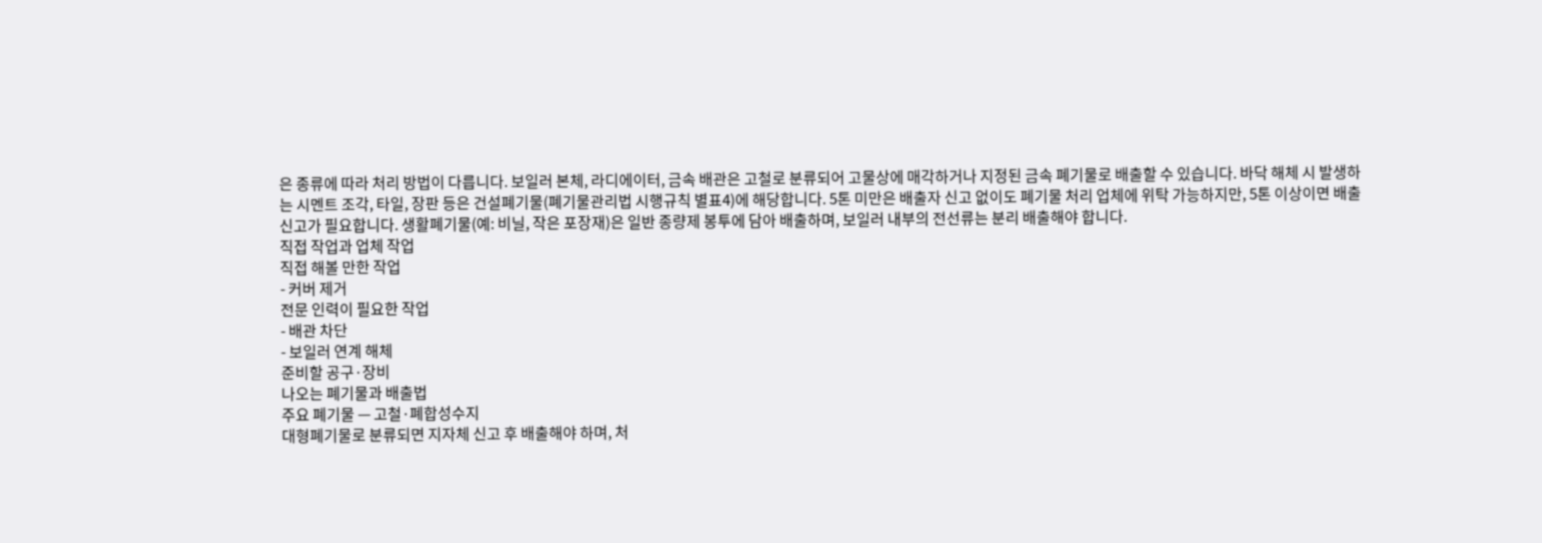은 종류에 따라 처리 방법이 다릅니다. 보일러 본체, 라디에이터, 금속 배관은 고철로 분류되어 고물상에 매각하거나 지정된 금속 폐기물로 배출할 수 있습니다. 바닥 해체 시 발생하는 시멘트 조각, 타일, 장판 등은 건설폐기물(폐기물관리법 시행규칙 별표4)에 해당합니다. 5톤 미만은 배출자 신고 없이도 폐기물 처리 업체에 위탁 가능하지만, 5톤 이상이면 배출 신고가 필요합니다. 생활폐기물(예: 비닐, 작은 포장재)은 일반 종량제 봉투에 담아 배출하며, 보일러 내부의 전선류는 분리 배출해야 합니다.
직접 작업과 업체 작업
직접 해볼 만한 작업
- 커버 제거
전문 인력이 필요한 작업
- 배관 차단
- 보일러 연계 해체
준비할 공구·장비
나오는 폐기물과 배출법
주요 폐기물 — 고철·폐합성수지
대형폐기물로 분류되면 지자체 신고 후 배출해야 하며, 처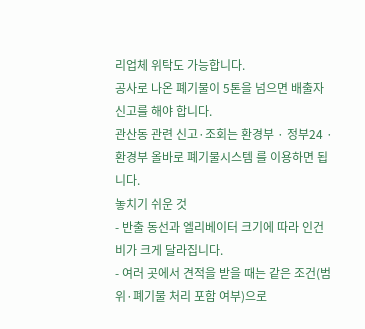리업체 위탁도 가능합니다.
공사로 나온 폐기물이 5톤을 넘으면 배출자 신고를 해야 합니다.
관산동 관련 신고·조회는 환경부 · 정부24 · 환경부 올바로 폐기물시스템 를 이용하면 됩니다.
놓치기 쉬운 것
- 반출 동선과 엘리베이터 크기에 따라 인건비가 크게 달라집니다.
- 여러 곳에서 견적을 받을 때는 같은 조건(범위·폐기물 처리 포함 여부)으로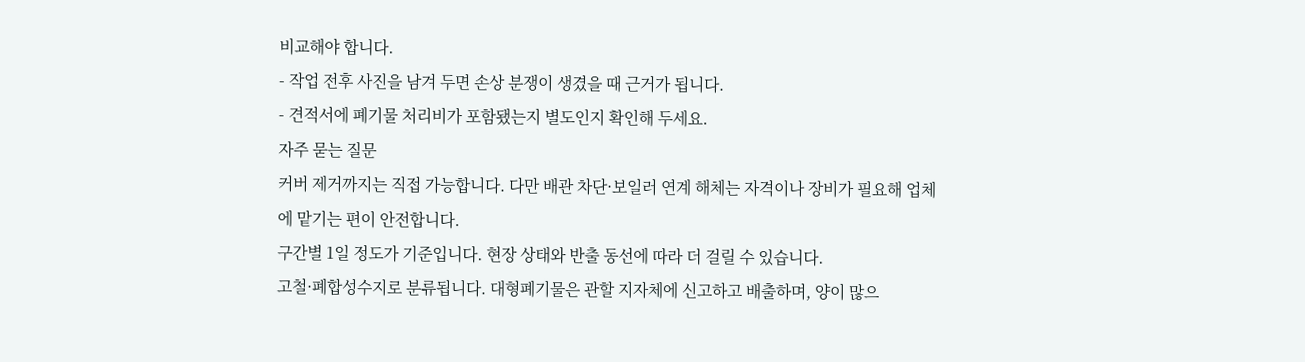비교해야 합니다.
- 작업 전후 사진을 남겨 두면 손상 분쟁이 생겼을 때 근거가 됩니다.
- 견적서에 폐기물 처리비가 포함됐는지 별도인지 확인해 두세요.
자주 묻는 질문
커버 제거까지는 직접 가능합니다. 다만 배관 차단·보일러 연계 해체는 자격이나 장비가 필요해 업체에 맡기는 편이 안전합니다.
구간별 1일 정도가 기준입니다. 현장 상태와 반출 동선에 따라 더 걸릴 수 있습니다.
고철·폐합성수지로 분류됩니다. 대형폐기물은 관할 지자체에 신고하고 배출하며, 양이 많으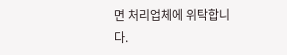면 처리업체에 위탁합니다.